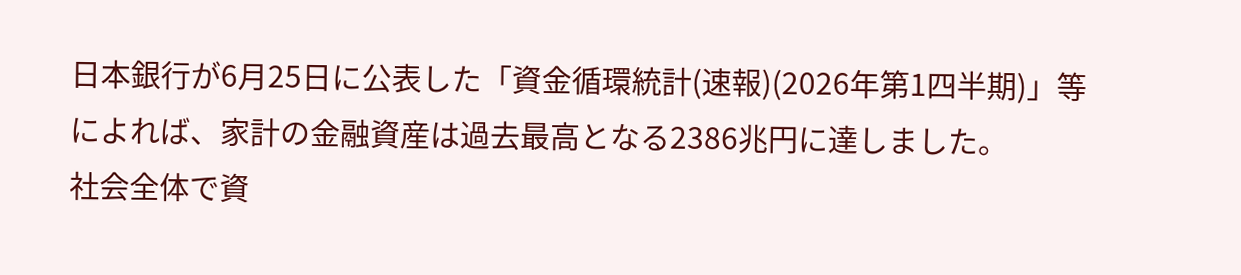日本銀行が6月25日に公表した「資金循環統計(速報)(2026年第1四半期)」等によれば、家計の金融資産は過去最高となる2386兆円に達しました。
社会全体で資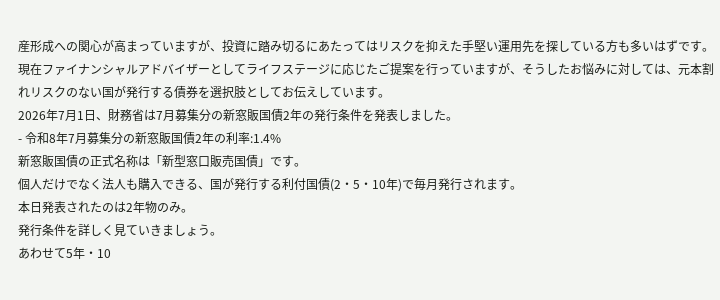産形成への関心が高まっていますが、投資に踏み切るにあたってはリスクを抑えた手堅い運用先を探している方も多いはずです。
現在ファイナンシャルアドバイザーとしてライフステージに応じたご提案を行っていますが、そうしたお悩みに対しては、元本割れリスクのない国が発行する債券を選択肢としてお伝えしています。
2026年7月1日、財務省は7月募集分の新窓販国債2年の発行条件を発表しました。
- 令和8年7月募集分の新窓販国債2年の利率:1.4%
新窓販国債の正式名称は「新型窓口販売国債」です。
個人だけでなく法人も購入できる、国が発行する利付国債(2・5・10年)で毎月発行されます。
本日発表されたのは2年物のみ。
発行条件を詳しく見ていきましょう。
あわせて5年・10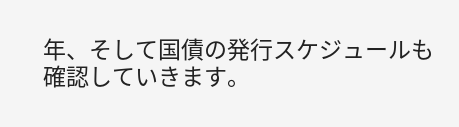年、そして国債の発行スケジュールも確認していきます。